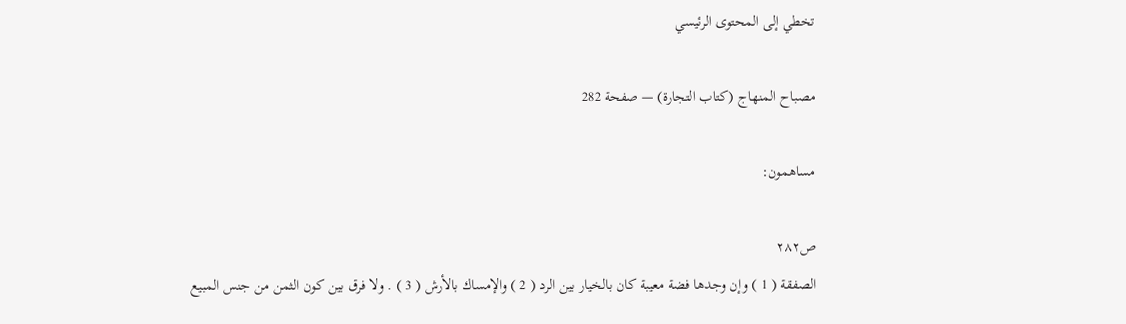تخطي إلى المحتوى الرئيسي

مصباح المنهاج (كتاب التجارة) — صفحة 282

مساهمون:

ص٢٨٢
الصفقة ( 1 ) وإن وجدها فضة معيبة كان بالخيار بين الرد ( 2 ) والإمساك بالأرش ( 3 ) . ولا فرق بين كون الثمن من جنس المبيع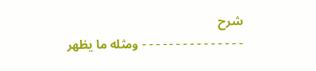شرح
- - - - - - - - - - - - - - - ومثله ما يظهر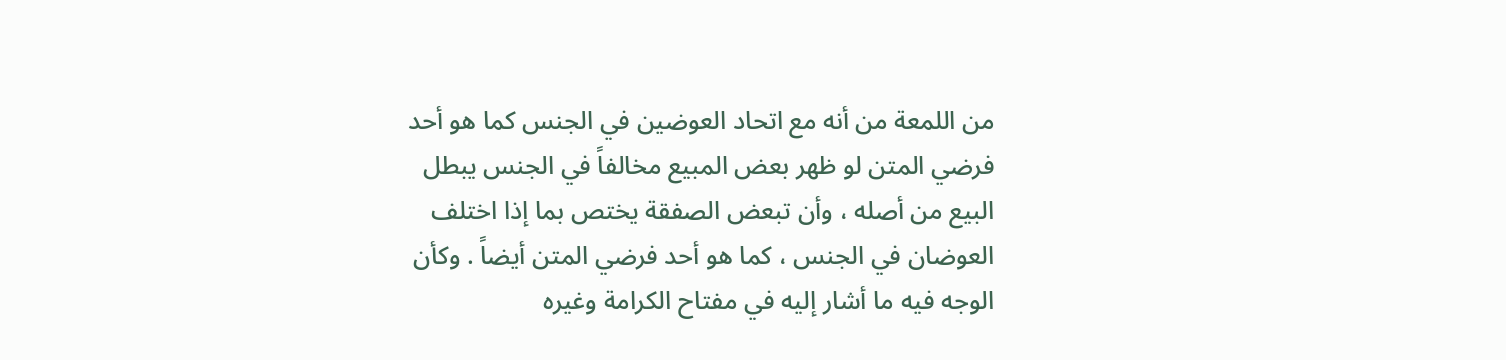من اللمعة من أنه مع اتحاد العوضين في الجنس كما هو أحد فرضي المتن لو ظهر بعض المبيع مخالفاً في الجنس يبطل البيع من أصله ، وأن تبعض الصفقة يختص بما إذا اختلف العوضان في الجنس ، كما هو أحد فرضي المتن أيضاً . وكأن الوجه فيه ما أشار إليه في مفتاح الكرامة وغيره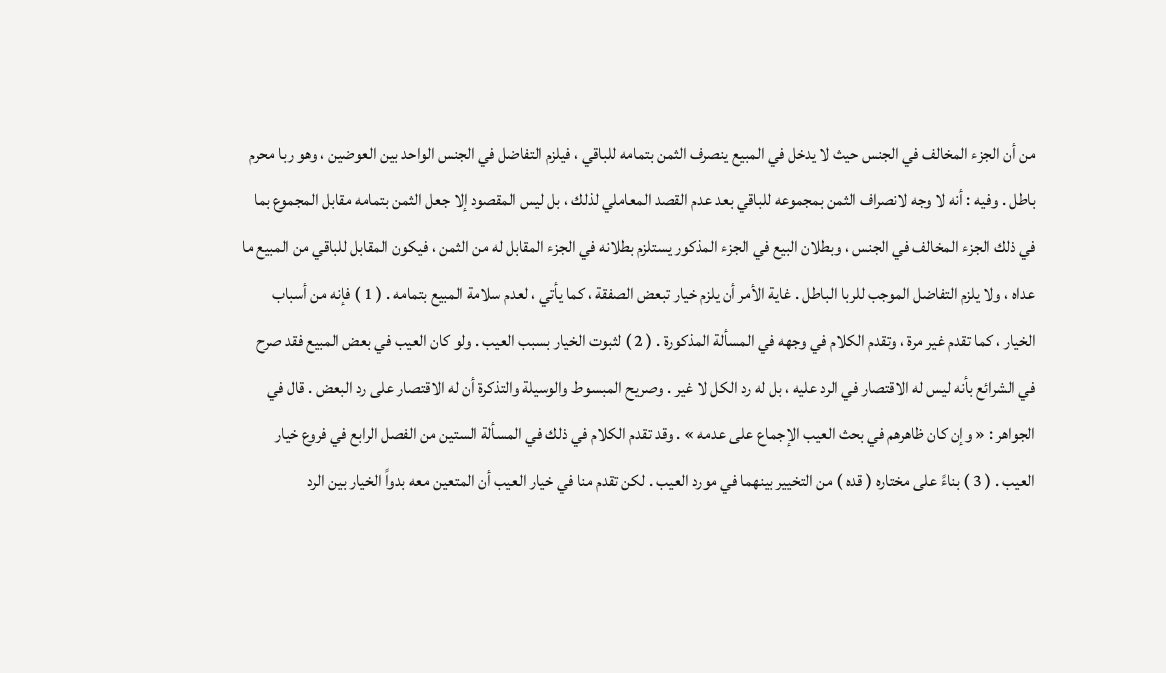من أن الجزء المخالف في الجنس حيث لا يدخل في المبيع ينصرف الثمن بتمامه للباقي ، فيلزم التفاضل في الجنس الواحد بين العوضين ، وهو ربا محرم باطل . وفيه : أنه لا وجه لانصراف الثمن بمجموعه للباقي بعد عدم القصد المعاملي لذلك ، بل ليس المقصود إلا جعل الثمن بتمامه مقابل المجموع بما في ذلك الجزء المخالف في الجنس ، وبطلان البيع في الجزء المذكور يستلزم بطلانه في الجزء المقابل له من الثمن ، فيكون المقابل للباقي من المبيع ما عداه ، ولا يلزم التفاضل الموجب للربا الباطل . غاية الأمر أن يلزم خيار تبعض الصفقة ، كما يأتي ، لعدم سلامة المبيع بتمامه . ( 1 ) فإنه من أسباب الخيار ، كما تقدم غير مرة ، وتقدم الكلام في وجهه في المسألة المذكورة . ( 2 ) لثبوت الخيار بسبب العيب . ولو كان العيب في بعض المبيع فقد صرح في الشرائع بأنه ليس له الاقتصار في الرد عليه ، بل له رد الكل لا غير . وصريح المبسوط والوسيلة والتذكرة أن له الاقتصار على رد البعض . قال في الجواهر : « وإن كان ظاهرهم في بحث العيب الإجماع على عدمه » . وقد تقدم الكلام في ذلك في المسألة الستين من الفصل الرابع في فروع خيار العيب . ( 3 ) بناءً على مختاره ( قده ) من التخيير بينهما في مورد العيب . لكن تقدم منا في خيار العيب أن المتعين معه بدواً الخيار بين الرد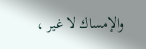والإمساك لا غير ،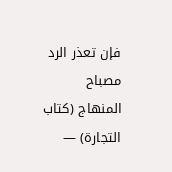فإن تعذر الرد
مصباح المنهاج (كتاب التجارة) —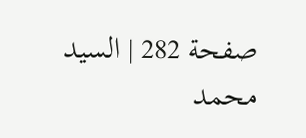صفحة 282 | السيد محمد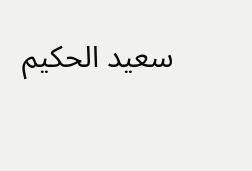سعيد الحكيم